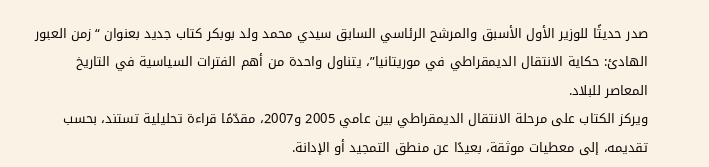صدر حديثًا للوزير الأول الأسبق والمرشح الرئاسي السابق سيدي محمد ولد بوبكر كتاب جديد بعنوان “زمن العبور الهادئ: حكاية الانتقال الديمقراطي في موريتانيا”، يتناول واحدة من أهم الفترات السياسية في التاريخ المعاصر للبلاد.
ويركز الكتاب على مرحلة الانتقال الديمقراطي بين عامي 2005 و2007، مقدّمًا قراءة تحليلية تستند، بحسب تقديمه، إلى معطيات موثقة، بعيدًا عن منطق التمجيد أو الإدانة.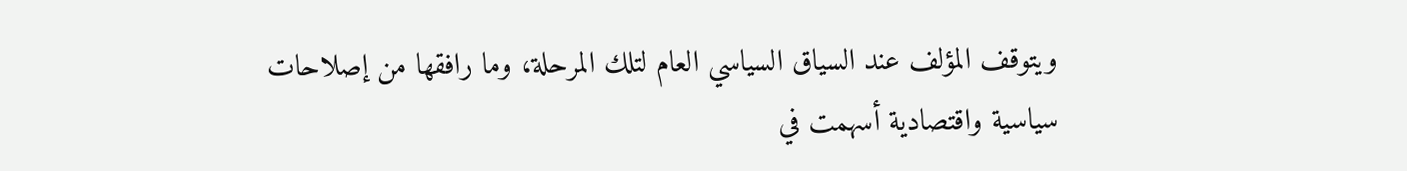ويتوقف المؤلف عند السياق السياسي العام لتلك المرحلة، وما رافقها من إصلاحات سياسية واقتصادية أسهمت في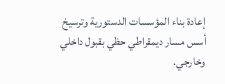إعادة بناء المؤسسات الدستورية وترسيخ أسس مسار ديمقراطي حظي بقبول داخلي وخارجي.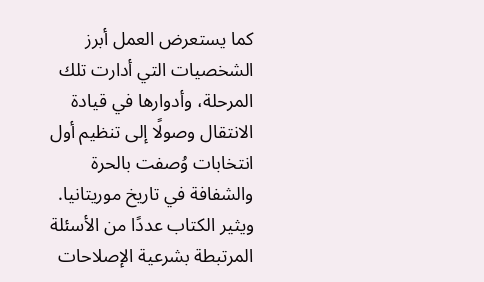كما يستعرض العمل أبرز الشخصيات التي أدارت تلك المرحلة، وأدوارها في قيادة الانتقال وصولًا إلى تنظيم أول انتخابات وُصفت بالحرة والشفافة في تاريخ موريتانيا.
ويثير الكتاب عددًا من الأسئلة المرتبطة بشرعية الإصلاحات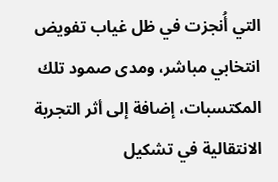التي أُنجزت في ظل غياب تفويض انتخابي مباشر، ومدى صمود تلك المكتسبات، إضافة إلى أثر التجربة الانتقالية في تشكيل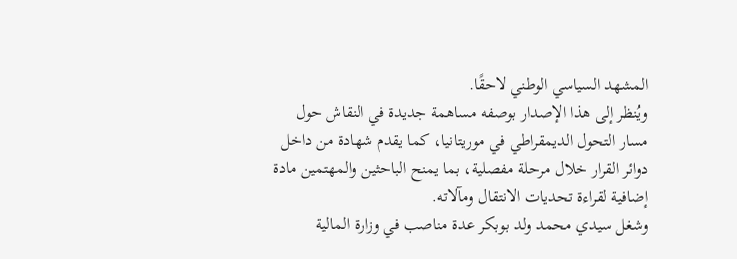المشهد السياسي الوطني لاحقًا.
ويُنظر إلى هذا الإصدار بوصفه مساهمة جديدة في النقاش حول مسار التحول الديمقراطي في موريتانيا، كما يقدم شهادة من داخل دوائر القرار خلال مرحلة مفصلية، بما يمنح الباحثين والمهتمين مادة إضافية لقراءة تحديات الانتقال ومآلاته.
وشغل سيدي محمد ولد بوبكر عدة مناصب في وزارة المالية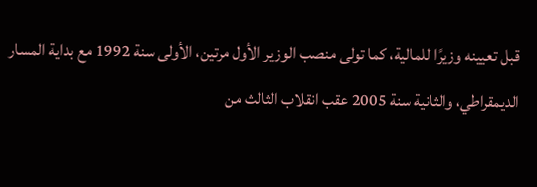قبل تعيينه وزيرًا للمالية، كما تولى منصب الوزير الأول مرتين، الأولى سنة 1992 مع بداية المسار الديمقراطي، والثانية سنة 2005 عقب انقلاب الثالث من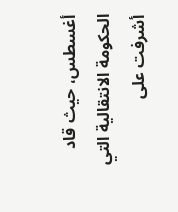أغسطس، حيث قاد الحكومة الانتقالية التي أشرفت على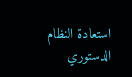استعادة النظام الدستوري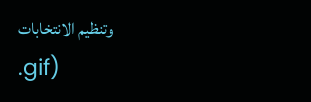وتنظيم الانتخابات
.gif)